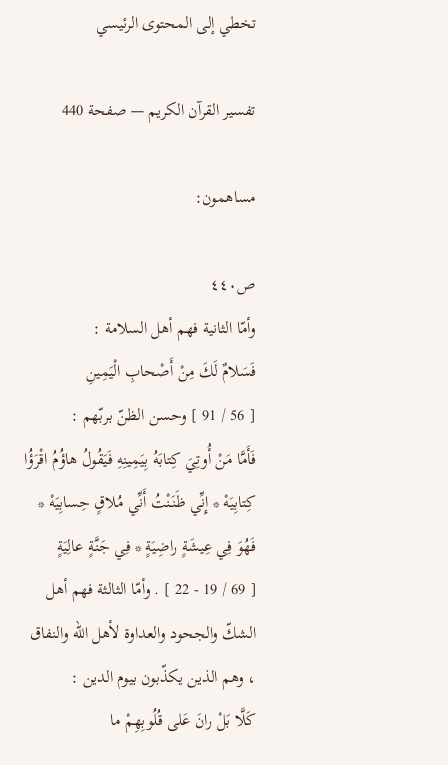تخطي إلى المحتوى الرئيسي

تفسير القرآن الكريم — صفحة 440

مساهمون:

ص٤٤٠
وأمّا الثانية فهم أهل السلامة :
فَسَلامٌ لَكَ مِنْ أَصْحابِ الْيَمِينِ
[ 56 / 91 ] وحسن الظنّ بربّهم :
فَأَمَّا مَنْ أُوتِيَ كِتابَهُ بِيَمِينِهِ فَيَقُولُ هاؤُمُ اقْرَؤُا كِتابِيَهْ * إِنِّي ظَنَنْتُ أَنِّي مُلاقٍ حِسابِيَهْ * فَهُوَ فِي عِيشَةٍ راضِيَةٍ * فِي جَنَّةٍ عالِيَةٍ
[ 69 / 19 - 22 ] . وأمّا الثالثة فهم أهل الشكّ والجحود والعداوة لأهل اللّه والنفاق ، وهم الذين يكذّبون بيوم الدين :
كَلَّا بَلْ رانَ عَلى قُلُوبِهِمْ ما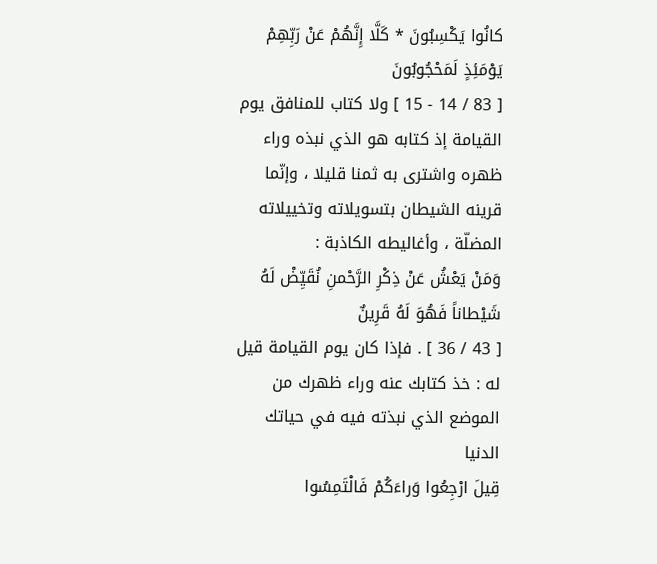كانُوا يَكْسِبُونَ * كَلَّا إِنَّهُمْ عَنْ رَبِّهِمْ يَوْمَئِذٍ لَمَحْجُوبُونَ
[ 83 / 14 - 15 ] ولا كتاب للمنافق يوم القيامة إذ كتابه هو الذي نبذه وراء ظهره واشترى به ثمنا قليلا ، وإنّما قرينه الشيطان بتسويلاته وتخييلاته المضلّة ، وأغاليطه الكاذبة :
وَمَنْ يَعْشُ عَنْ ذِكْرِ الرَّحْمنِ نُقَيِّضْ لَهُ شَيْطاناً فَهُوَ لَهُ قَرِينٌ
[ 43 / 36 ] . فإذا كان يوم القيامة قيل له : خذ كتابك عنه وراء ظهرك من الموضع الذي نبذته فيه في حياتك الدنيا
قِيلَ ارْجِعُوا وَراءَكُمْ فَالْتَمِسُوا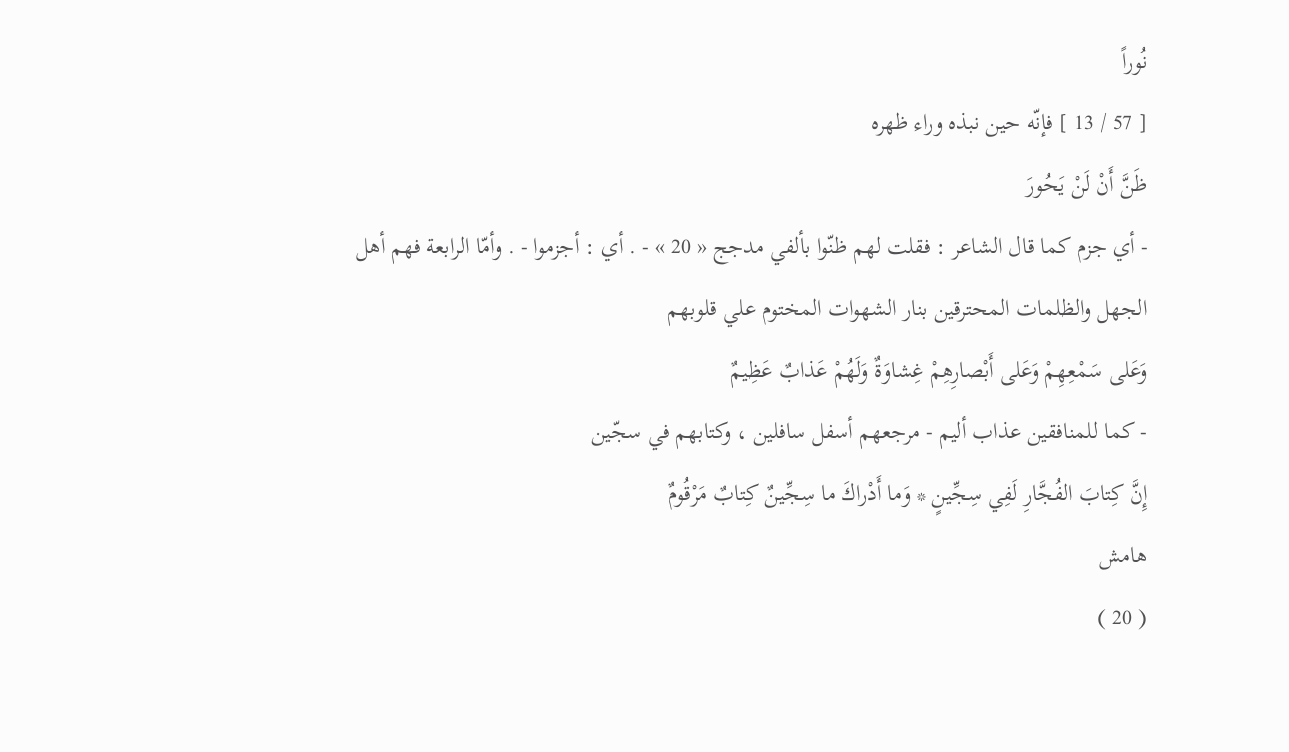نُوراً
[ 57 / 13 ] فإنّه حين نبذه وراء ظهره
ظَنَّ أَنْ لَنْ يَحُورَ
- أي جزم كما قال الشاعر : فقلت لهم ظنّوا بألفي مدجج « 20 » - . أي : أجزموا - . وأمّا الرابعة فهم أهل الجهل والظلمات المحترقين بنار الشهوات المختوم علي قلوبهم
وَعَلى سَمْعِهِمْ وَعَلى أَبْصارِهِمْ غِشاوَةٌ وَلَهُمْ عَذابٌ عَظِيمٌ
- كما للمنافقين عذاب أليم - مرجعهم أسفل سافلين ، وكتابهم في سجّين
إِنَّ كِتابَ الفُجَّارِ لَفِي سِجِّينٍ * وَما أَدْراكَ ما سِجِّينٌ كِتابٌ مَرْقُومٌ
هامش
( 20 )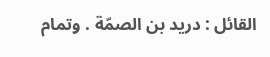القائل : دريد بن الصمّة . وتمام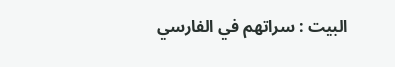البيت : سراتهم في الفارسي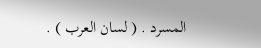المسرد . ( لسان العرب ) .